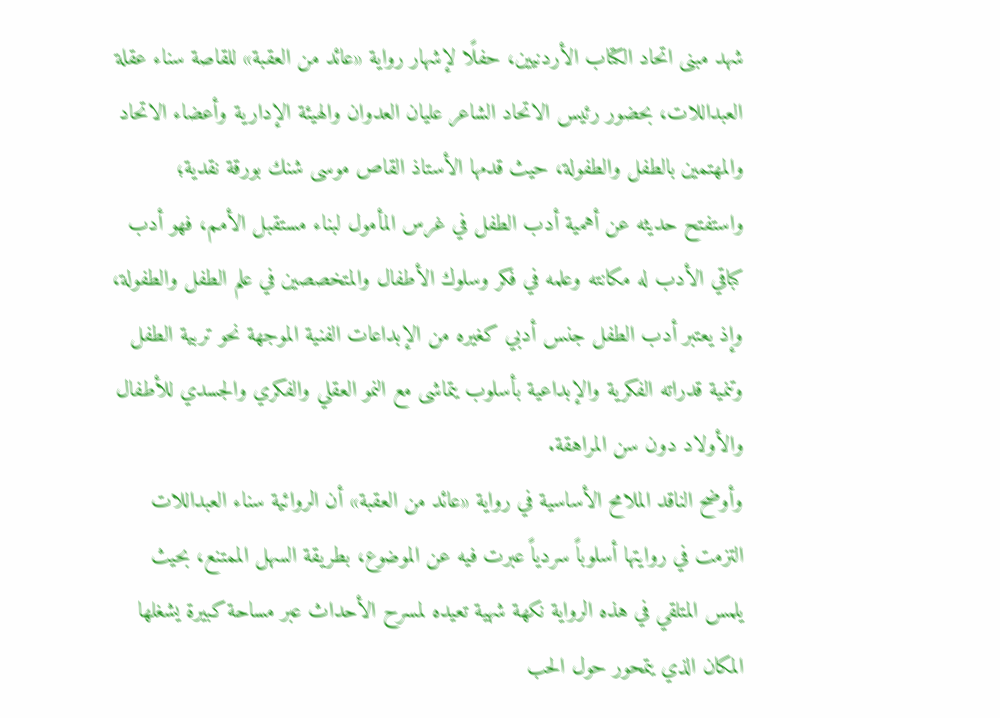شهد مبنى اتحاد الكتاب الأردنيين، حفلًا لإشهار رواية «عائد من العقبة» للقاصة سناء عقلة العبداللات، بحضور رئيس الاتحاد الشاعر عليان العدوان والهيئة الإدارية وأعضاء الاتحاد والمهتمين بالطفل والطفولة، حيث قدمها الأستاذ القاص موسى شنك بورقة نقدية؛ واستفتح حديثه عن أهمية أدب الطفل في غرس المأمول لبناء مستقبل الأمم، فهو أدب كباقي الأدب له مكانته وعلمه في فكر وسلوك الأطفال والمتخصصين في علم الطفل والطفولة، وإذ يعتبر أدب الطفل جنس أدبي كغيره من الإبداعات الفنية الموجهة نحو تربية الطفل وتنمية قدراته الفكرية والإبداعية بأسلوب يتماشى مع النمو العقلي والفكري والجسدي للأطفال والأولاد دون سن المراهقة.
وأوضح الناقد الملامح الأساسية في رواية «عائد من العقبة» أن الروائية سناء العبداللات التزمت في روايتها أسلوباً سردياً عبرت فيه عن الموضوع، بطريقة السهل الممتنع، بحيث يلمس المتلقي في هذه الرواية نكهة شهية تعيده لمسرح الأحداث عبر مساحة كبيرة يشغلها المكان الذي يتمحور حول الحب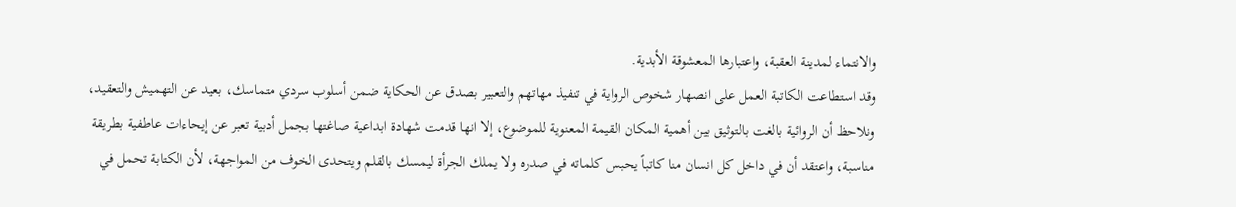والانتماء لمدينة العقبة، واعتبارها المعشوقة الأبدية.
وقد استطاعت الكاتبة العمل على انصهار شخوص الرواية في تنفيذ مهاتهم والتعبير بصدق عن الحكاية ضمن أسلوب سردي متماسك، بعيد عن التهميش والتعقيد، ونلاحظ أن الروائية بالغت بالتوثيق بين أهمية المكان القيمة المعنوية للموضوع، إلا انها قدمت شهادة ابداعية صاغتها بجمل أدبية تعبر عن إيحاءات عاطفية بطريقة مناسبة، واعتقد أن في داخل كل انسان منا كاتباً يحبس كلماته في صدره ولا يملك الجرأة ليمسك بالقلم ويتحدى الخوف من المواجهة، لأن الكتابة تحمل في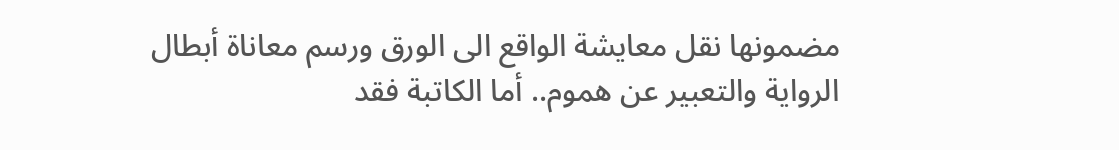مضمونها نقل معايشة الواقع الى الورق ورسم معاناة أبطال الرواية والتعبير عن هموم.. أما الكاتبة فقد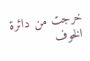خرجت من دائرة الخوف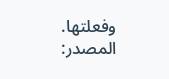وفعلتها.
المصدر: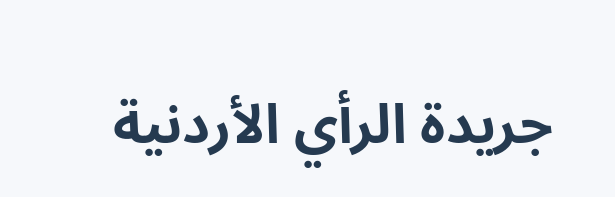جريدة الرأي الأردنية